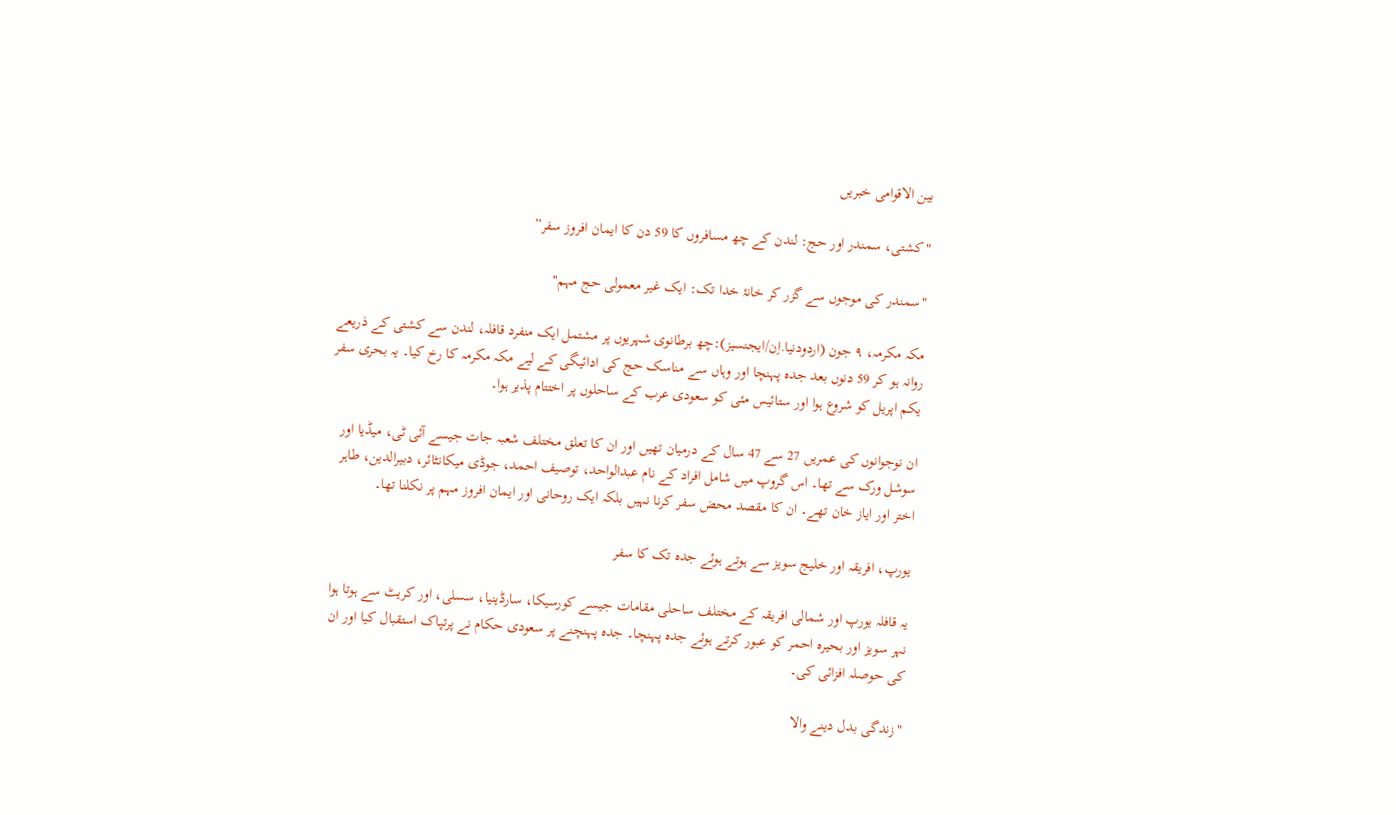بین الاقوامی خبریں

"کشتی، سمندر اور حج: لندن کے چھ مسافروں کا 59 دن کا ایمان افروز سفر”

"سمندر کی موجوں سے گزر کر خانۂ خدا تک: ایک غیر معمولی حج مہم"

مکہ مکرمہ، ۹ جون (اردودنیا.اِن/ایجنسیز):چھ برطانوی شہریوں پر مشتمل ایک منفرد قافلہ، لندن سے کشتی کے ذریعے روانہ ہو کر 59 دنوں بعد جدہ پہنچا اور وہاں سے مناسک حج کی ادائیگی کے لیے مکہ مکرمہ کا رخ کیا۔ یہ بحری سفر یکم اپریل کو شروع ہوا اور ستائیس مئی کو سعودی عرب کے ساحلوں پر اختتام پذیر ہوا۔

ان نوجوانوں کی عمریں 27 سے 47 سال کے درمیان تھیں اور ان کا تعلق مختلف شعبہ جات جیسے آئی ٹی، میڈیا اور سوشل ورک سے تھا۔ اس گروپ میں شامل افراد کے نام عبدالواحد، توصیف احمد، جوڈی میکانٹائر، دبیرالدین، طاہر اختر اور ایاز خان تھے۔ ان کا مقصد محض سفر کرنا نہیں بلکہ ایک روحانی اور ایمان افروز مہم پر نکلنا تھا۔

یورپ، افریقہ اور خلیج سویز سے ہوتے ہوئے جدہ تک کا سفر

یہ قافلہ یورپ اور شمالی افریقہ کے مختلف ساحلی مقامات جیسے کورسیکا، سارڈینیا، سسلی، اور کریٹ سے ہوتا ہوا نہر سویز اور بحیرہ احمر کو عبور کرتے ہوئے جدہ پہنچا۔ جدہ پہنچنے پر سعودی حکام نے پرتپاک استقبال کیا اور ان کی حوصلہ افزائی کی۔

"زندگی بدل دینے والا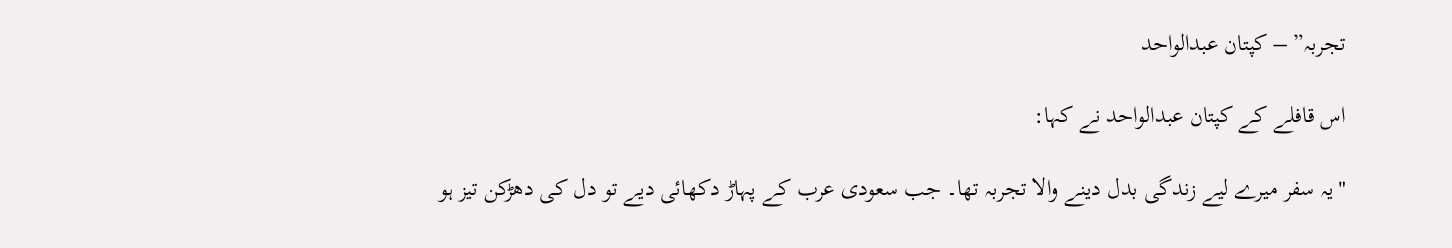تجربہ” – کپتان عبدالواحد

اس قافلے کے کپتان عبدالواحد نے کہا:

"یہ سفر میرے لیے زندگی بدل دینے والا تجربہ تھا۔ جب سعودی عرب کے پہاڑ دکھائی دیے تو دل کی دھڑکن تیز ہو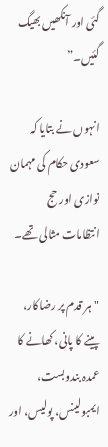گئی اور آنکھیں بھیگ گئیں۔”

انہوں نے بتایا کہ سعودی حکام کی مہمان نوازی اور حج انتظامات مثالی تھے۔

"ہر قدم پر رضاکار، پینے کا پانی، کھانے کا عمدہ بندوبست، ایمبولینس، پولیس، اور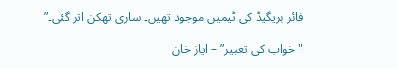فائر بریگیڈ کی ٹیمیں موجود تھیں۔ ساری تھکن اتر گئی۔”

"خواب کی تعبیر” – ایاز خان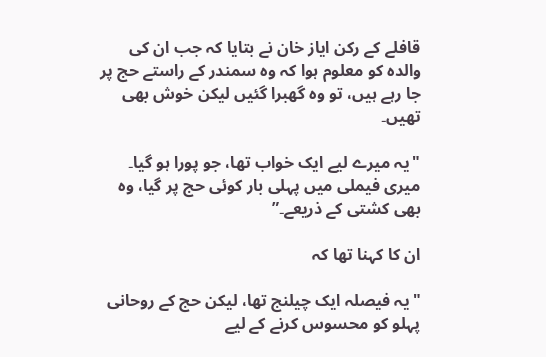قافلے کے رکن ایاز خان نے بتایا کہ جب ان کی والدہ کو معلوم ہوا کہ وہ سمندر کے راستے حج پر جا رہے ہیں، تو وہ گھبرا گئیں لیکن خوش بھی تھیں۔

"یہ میرے لیے ایک خواب تھا، جو پورا ہو گیا۔ میری فیملی میں پہلی بار کوئی حج پر گیا، وہ بھی کشتی کے ذریعے۔”

ان کا کہنا تھا کہ

"یہ فیصلہ ایک چیلنج تھا، لیکن حج کے روحانی پہلو کو محسوس کرنے کے لیے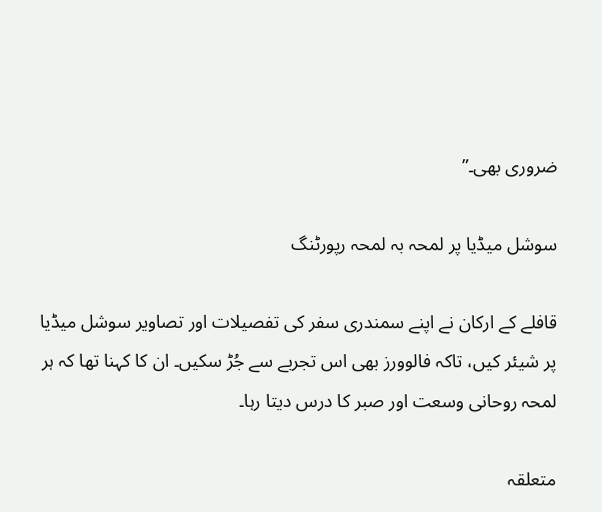ضروری بھی۔”

سوشل میڈیا پر لمحہ بہ لمحہ رپورٹنگ

قافلے کے ارکان نے اپنے سمندری سفر کی تفصیلات اور تصاویر سوشل میڈیا پر شیئر کیں، تاکہ فالوورز بھی اس تجربے سے جُڑ سکیں۔ ان کا کہنا تھا کہ ہر لمحہ روحانی وسعت اور صبر کا درس دیتا رہا۔

متعلقہ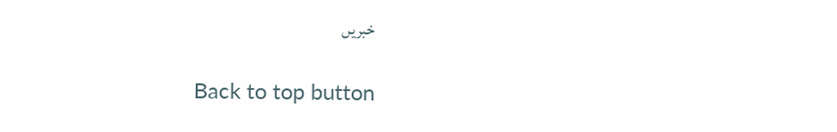خبریں

Back to top button